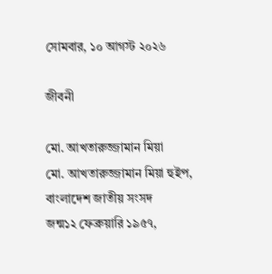সোমবার, ১০ আগস্ট ২০২৬

জীবনী

মো. আখতারুজ্জামান মিয়া
মো. আখতারুজ্জামান মিয়া হুইপ, বাংলাদেশ জাতীয় সংসদ
জন্ম১২ ফেব্রুয়ারি ১৯৫৭,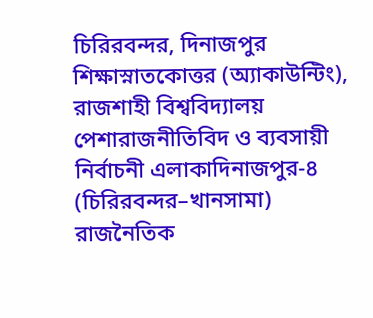চিরিরবন্দর, দিনাজপুর
শিক্ষাস্নাতকোত্তর (অ্যাকাউন্টিং), রাজশাহী বিশ্ববিদ্যালয়
পেশারাজনীতিবিদ ও ব্যবসায়ী
নির্বাচনী এলাকাদিনাজপুর-৪ (চিরিরবন্দর–খানসামা)
রাজনৈতিক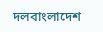দলবাংলাদেশ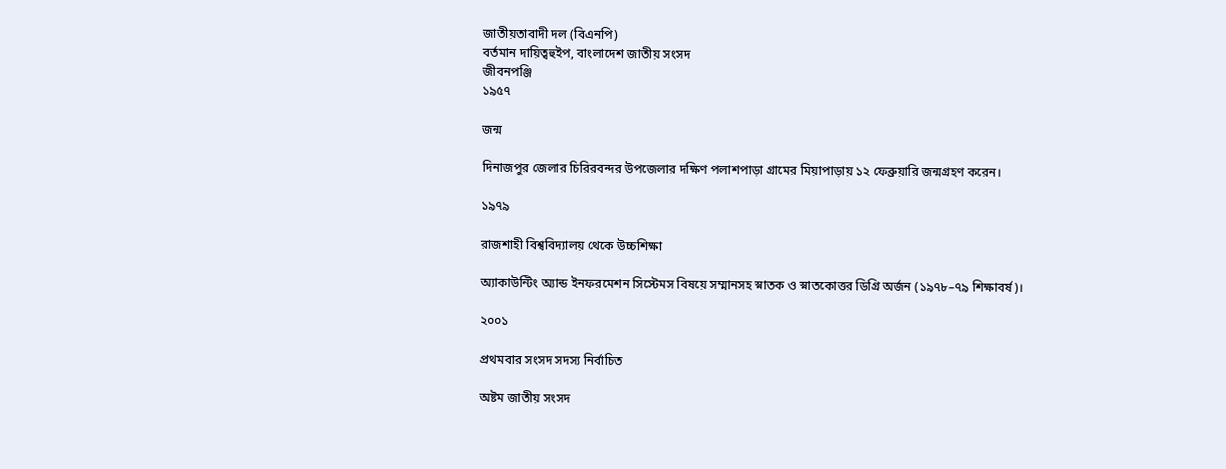জাতীয়তাবাদী দল (বিএনপি)
বর্তমান দায়িত্বহুইপ, বাংলাদেশ জাতীয় সংসদ
জীবনপঞ্জি
১৯৫৭

জন্ম

দিনাজপুর জেলার চিরিরবন্দর উপজেলার দক্ষিণ পলাশপাড়া গ্রামের মিয়াপাড়ায় ১২ ফেব্রুয়ারি জন্মগ্রহণ করেন।

১৯৭৯

রাজশাহী বিশ্ববিদ্যালয় থেকে উচ্চশিক্ষা

অ্যাকাউন্টিং অ্যান্ড ইনফরমেশন সিস্টেমস বিষয়ে সম্মানসহ স্নাতক ও স্নাতকোত্তর ডিগ্রি অর্জন (১৯৭৮–৭৯ শিক্ষাবর্ষ)।

২০০১

প্রথমবার সংসদ সদস্য নির্বাচিত

অষ্টম জাতীয় সংসদ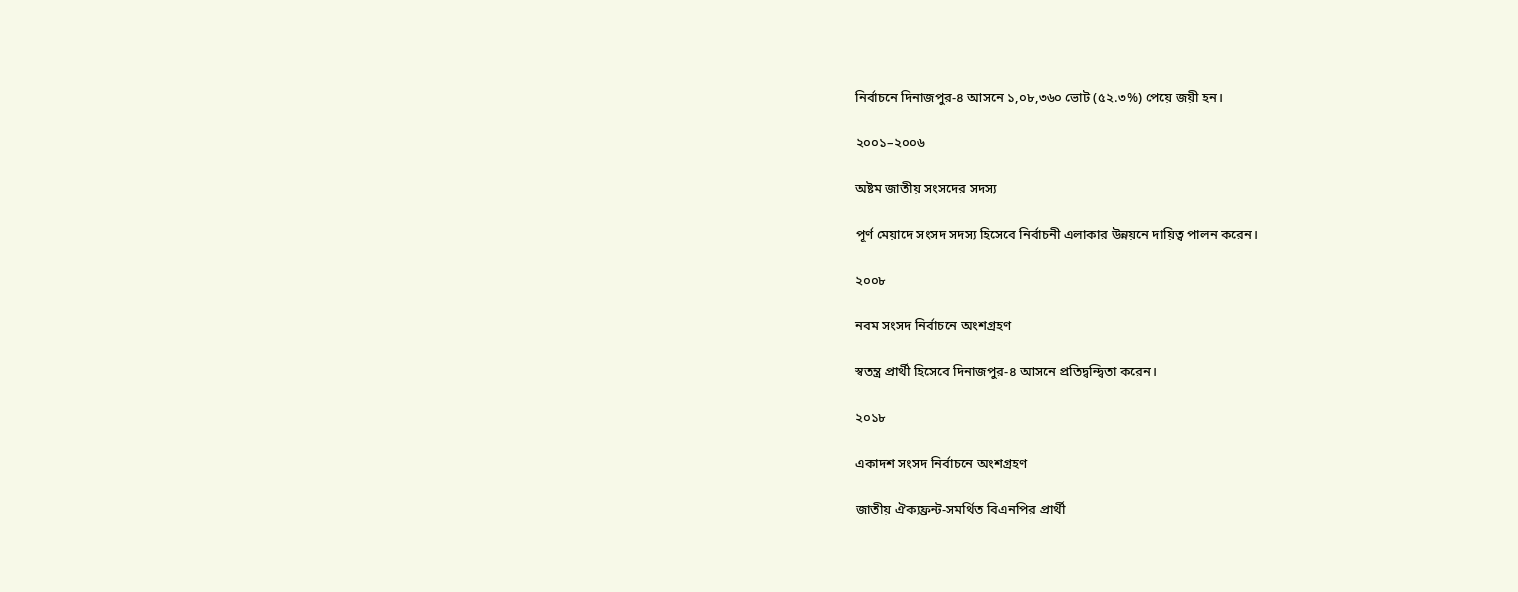নির্বাচনে দিনাজপুর-৪ আসনে ১,০৮,৩৬০ ভোট (৫২.৩%) পেয়ে জয়ী হন।

২০০১–২০০৬

অষ্টম জাতীয় সংসদের সদস্য

পূর্ণ মেয়াদে সংসদ সদস্য হিসেবে নির্বাচনী এলাকার উন্নয়নে দায়িত্ব পালন করেন।

২০০৮

নবম সংসদ নির্বাচনে অংশগ্রহণ

স্বতন্ত্র প্রার্থী হিসেবে দিনাজপুর-৪ আসনে প্রতিদ্বন্দ্বিতা করেন।

২০১৮

একাদশ সংসদ নির্বাচনে অংশগ্রহণ

জাতীয় ঐক্যফ্রন্ট-সমর্থিত বিএনপির প্রার্থী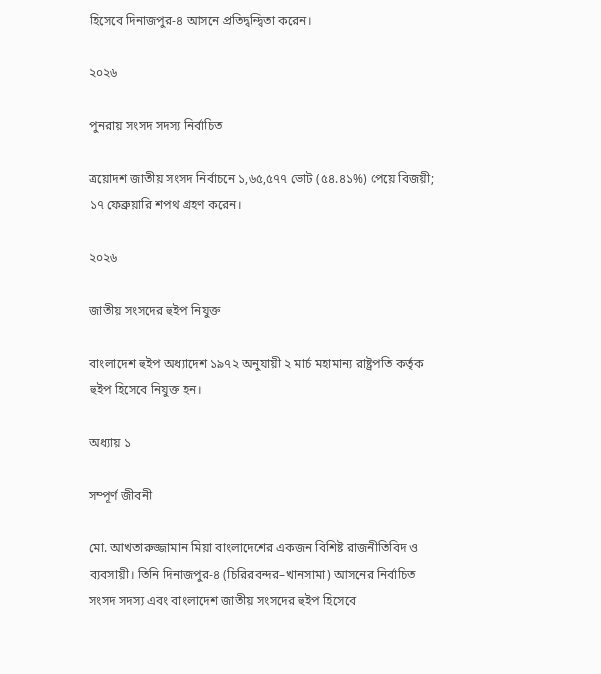হিসেবে দিনাজপুর-৪ আসনে প্রতিদ্বন্দ্বিতা করেন।

২০২৬

পুনরায় সংসদ সদস্য নির্বাচিত

ত্রয়োদশ জাতীয় সংসদ নির্বাচনে ১,৬৫,৫৭৭ ভোট (৫৪.৪১%) পেয়ে বিজয়ী; ১৭ ফেব্রুয়ারি শপথ গ্রহণ করেন।

২০২৬

জাতীয় সংসদের হুইপ নিযুক্ত

বাংলাদেশ হুইপ অধ্যাদেশ ১৯৭২ অনুযায়ী ২ মার্চ মহামান্য রাষ্ট্রপতি কর্তৃক হুইপ হিসেবে নিযুক্ত হন।

অধ্যায় ১

সম্পূর্ণ জীবনী

মো. আখতারুজ্জামান মিয়া বাংলাদেশের একজন বিশিষ্ট রাজনীতিবিদ ও ব্যবসায়ী। তিনি দিনাজপুর-৪ (চিরিরবন্দর–খানসামা) আসনের নির্বাচিত সংসদ সদস্য এবং বাংলাদেশ জাতীয় সংসদের হুইপ হিসেবে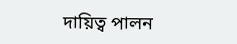দায়িত্ব পালন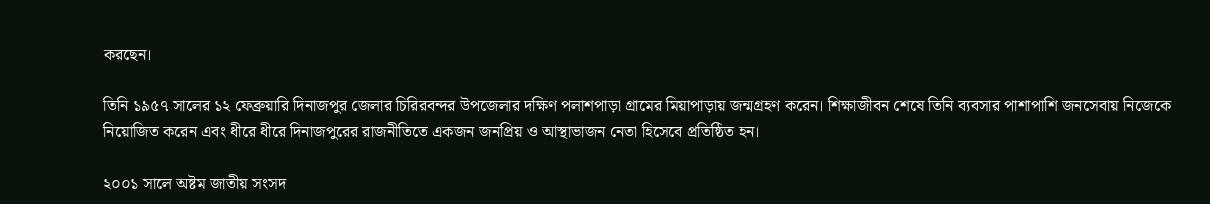করছেন।

তিনি ১৯৫৭ সালের ১২ ফেব্রুয়ারি দিনাজপুর জেলার চিরিরবন্দর উপজেলার দক্ষিণ পলাশপাড়া গ্রামের মিয়াপাড়ায় জন্মগ্রহণ করেন। শিক্ষাজীবন শেষে তিনি ব্যবসার পাশাপাশি জনসেবায় নিজেকে নিয়োজিত করেন এবং ধীরে ধীরে দিনাজপুরের রাজনীতিতে একজন জনপ্রিয় ও আস্থাভাজন নেতা হিসেবে প্রতিষ্ঠিত হন।

২০০১ সালে অষ্টম জাতীয় সংসদ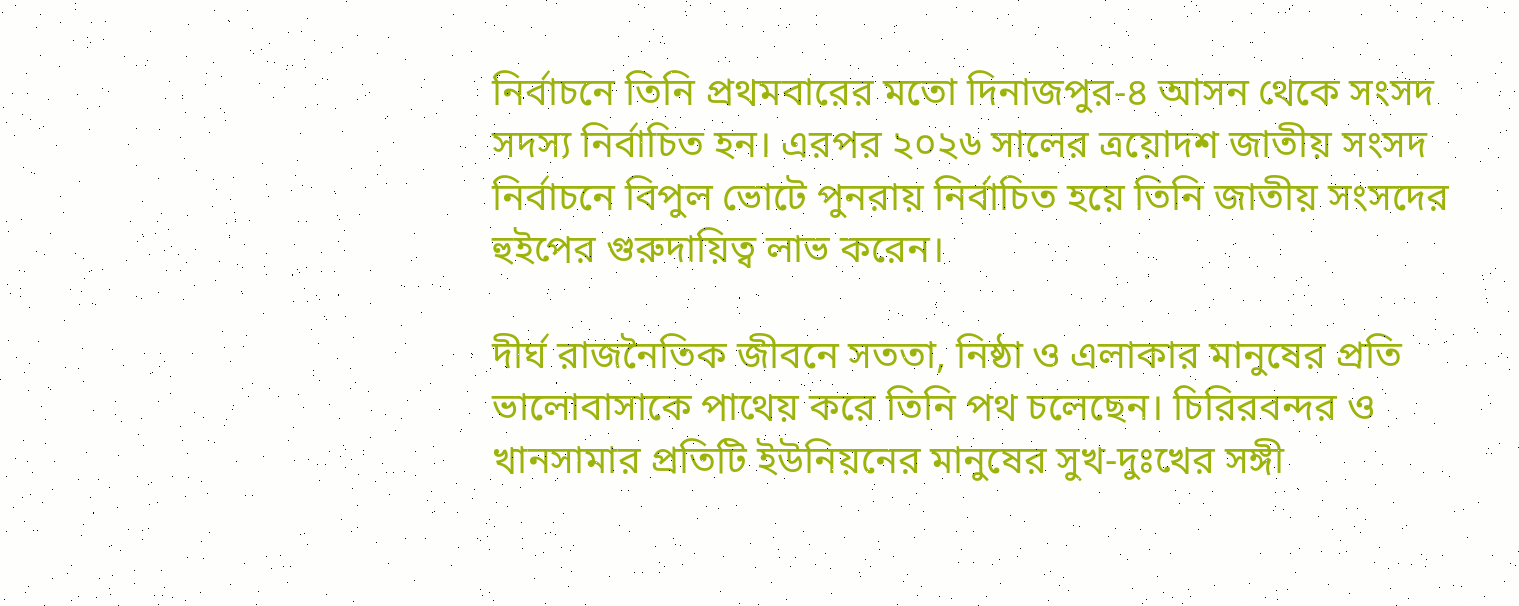নির্বাচনে তিনি প্রথমবারের মতো দিনাজপুর-৪ আসন থেকে সংসদ সদস্য নির্বাচিত হন। এরপর ২০২৬ সালের ত্রয়োদশ জাতীয় সংসদ নির্বাচনে বিপুল ভোটে পুনরায় নির্বাচিত হয়ে তিনি জাতীয় সংসদের হুইপের গুরুদায়িত্ব লাভ করেন।

দীর্ঘ রাজনৈতিক জীবনে সততা, নিষ্ঠা ও এলাকার মানুষের প্রতি ভালোবাসাকে পাথেয় করে তিনি পথ চলেছেন। চিরিরবন্দর ও খানসামার প্রতিটি ইউনিয়নের মানুষের সুখ-দুঃখের সঙ্গী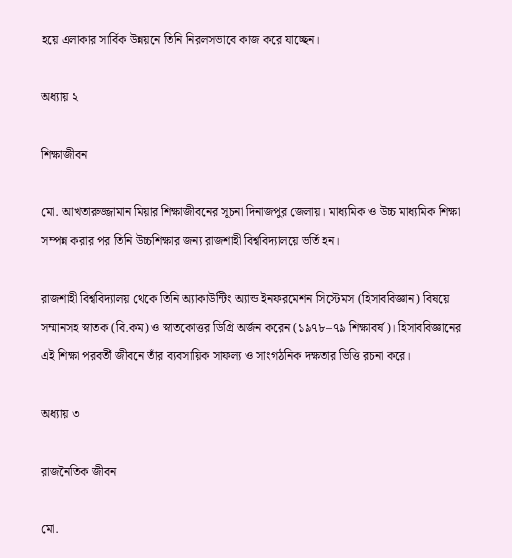হয়ে এলাকার সার্বিক উন্নয়নে তিনি নিরলসভাবে কাজ করে যাচ্ছেন।

অধ্যায় ২

শিক্ষাজীবন

মো. আখতারুজ্জামান মিয়ার শিক্ষাজীবনের সূচনা দিনাজপুর জেলায়। মাধ্যমিক ও উচ্চ মাধ্যমিক শিক্ষা সম্পন্ন করার পর তিনি উচ্চশিক্ষার জন্য রাজশাহী বিশ্ববিদ্যালয়ে ভর্তি হন।

রাজশাহী বিশ্ববিদ্যালয় থেকে তিনি অ্যাকাউন্টিং অ্যান্ড ইনফরমেশন সিস্টেমস (হিসাববিজ্ঞান) বিষয়ে সম্মানসহ স্নাতক (বি.কম) ও স্নাতকোত্তর ডিগ্রি অর্জন করেন (১৯৭৮–৭৯ শিক্ষাবর্ষ)। হিসাববিজ্ঞানের এই শিক্ষা পরবর্তী জীবনে তাঁর ব্যবসায়িক সাফল্য ও সাংগঠনিক দক্ষতার ভিত্তি রচনা করে।

অধ্যায় ৩

রাজনৈতিক জীবন

মো.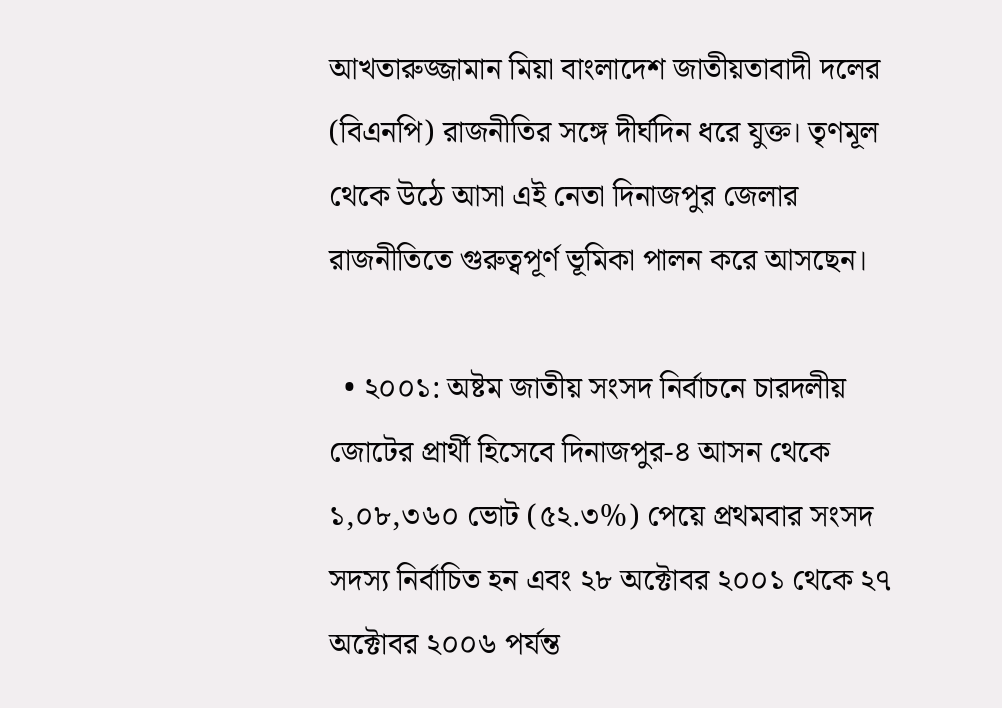আখতারুজ্জামান মিয়া বাংলাদেশ জাতীয়তাবাদী দলের (বিএনপি) রাজনীতির সঙ্গে দীর্ঘদিন ধরে যুক্ত। তৃণমূল থেকে উঠে আসা এই নেতা দিনাজপুর জেলার রাজনীতিতে গুরুত্বপূর্ণ ভূমিকা পালন করে আসছেন।

  • ২০০১: অষ্টম জাতীয় সংসদ নির্বাচনে চারদলীয় জোটের প্রার্থী হিসেবে দিনাজপুর-৪ আসন থেকে ১,০৮,৩৬০ ভোট (৫২.৩%) পেয়ে প্রথমবার সংসদ সদস্য নির্বাচিত হন এবং ২৮ অক্টোবর ২০০১ থেকে ২৭ অক্টোবর ২০০৬ পর্যন্ত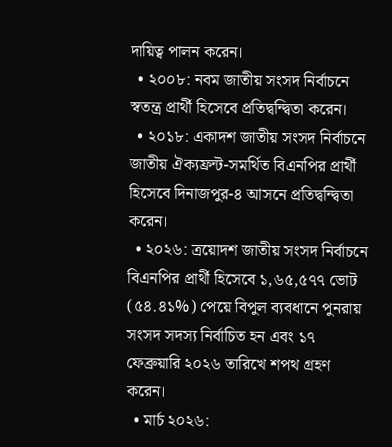দায়িত্ব পালন করেন।
  • ২০০৮: নবম জাতীয় সংসদ নির্বাচনে স্বতন্ত্র প্রার্থী হিসেবে প্রতিদ্বন্দ্বিতা করেন।
  • ২০১৮: একাদশ জাতীয় সংসদ নির্বাচনে জাতীয় ঐক্যফ্রন্ট-সমর্থিত বিএনপির প্রার্থী হিসেবে দিনাজপুর-৪ আসনে প্রতিদ্বন্দ্বিতা করেন।
  • ২০২৬: ত্রয়োদশ জাতীয় সংসদ নির্বাচনে বিএনপির প্রার্থী হিসেবে ১,৬৫,৫৭৭ ভোট (৫৪.৪১%) পেয়ে বিপুল ব্যবধানে পুনরায় সংসদ সদস্য নির্বাচিত হন এবং ১৭ ফেব্রুয়ারি ২০২৬ তারিখে শপথ গ্রহণ করেন।
  • মার্চ ২০২৬: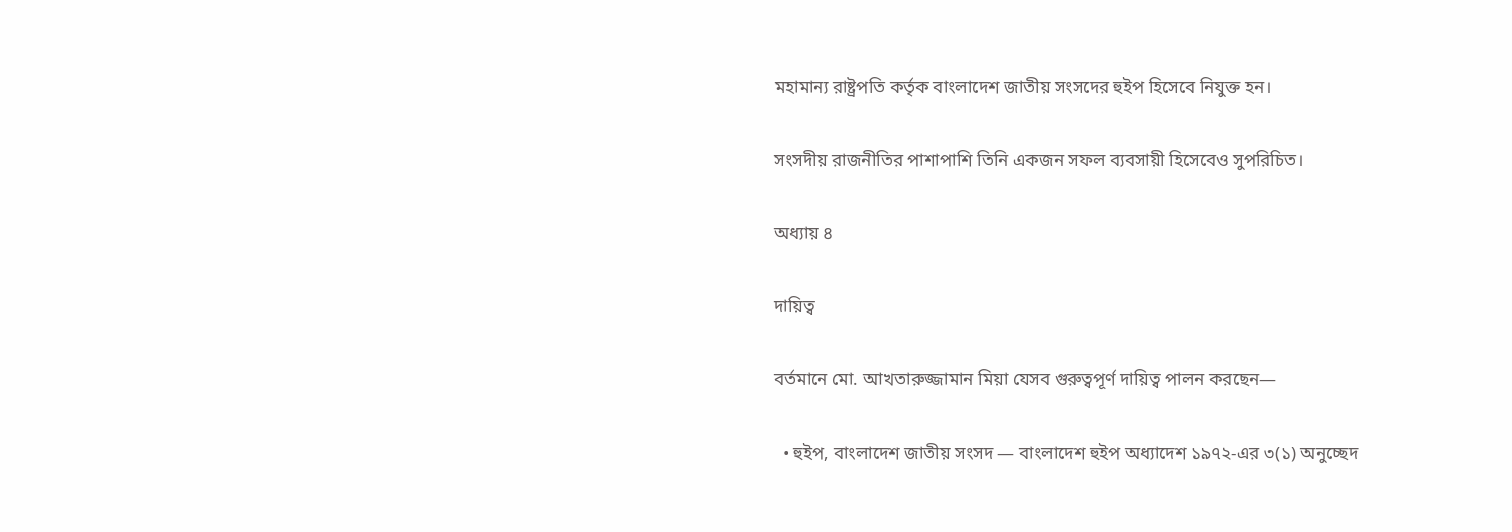মহামান্য রাষ্ট্রপতি কর্তৃক বাংলাদেশ জাতীয় সংসদের হুইপ হিসেবে নিযুক্ত হন।

সংসদীয় রাজনীতির পাশাপাশি তিনি একজন সফল ব্যবসায়ী হিসেবেও সুপরিচিত।

অধ্যায় ৪

দায়িত্ব

বর্তমানে মো. আখতারুজ্জামান মিয়া যেসব গুরুত্বপূর্ণ দায়িত্ব পালন করছেন—

  • হুইপ, বাংলাদেশ জাতীয় সংসদ — বাংলাদেশ হুইপ অধ্যাদেশ ১৯৭২-এর ৩(১) অনুচ্ছেদ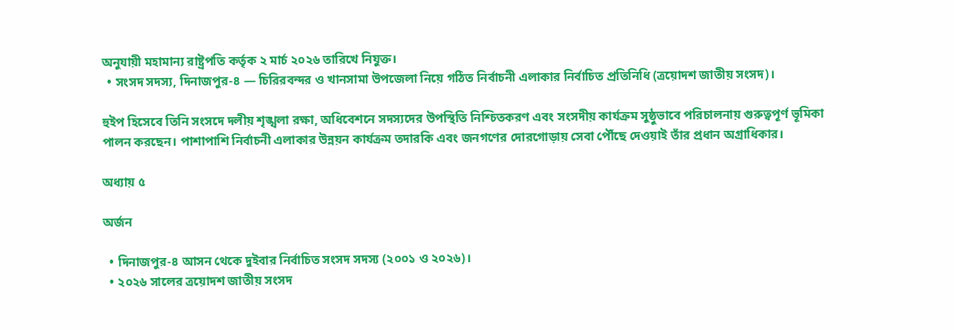অনুযায়ী মহামান্য রাষ্ট্রপতি কর্তৃক ২ মার্চ ২০২৬ তারিখে নিযুক্ত।
  • সংসদ সদস্য, দিনাজপুর-৪ — চিরিরবন্দর ও খানসামা উপজেলা নিয়ে গঠিত নির্বাচনী এলাকার নির্বাচিত প্রতিনিধি (ত্রয়োদশ জাতীয় সংসদ)।

হুইপ হিসেবে তিনি সংসদে দলীয় শৃঙ্খলা রক্ষা, অধিবেশনে সদস্যদের উপস্থিতি নিশ্চিতকরণ এবং সংসদীয় কার্যক্রম সুষ্ঠুভাবে পরিচালনায় গুরুত্বপূর্ণ ভূমিকা পালন করছেন। পাশাপাশি নির্বাচনী এলাকার উন্নয়ন কার্যক্রম তদারকি এবং জনগণের দোরগোড়ায় সেবা পৌঁছে দেওয়াই তাঁর প্রধান অগ্রাধিকার।

অধ্যায় ৫

অর্জন

  • দিনাজপুর-৪ আসন থেকে দুইবার নির্বাচিত সংসদ সদস্য (২০০১ ও ২০২৬)।
  • ২০২৬ সালের ত্রয়োদশ জাতীয় সংসদ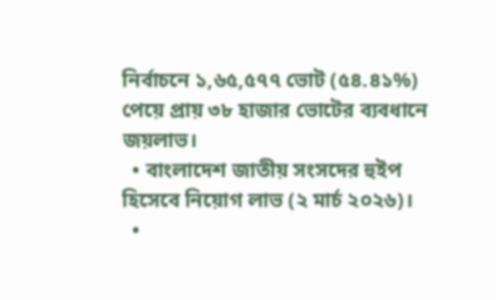নির্বাচনে ১,৬৫,৫৭৭ ভোট (৫৪.৪১%) পেয়ে প্রায় ৩৮ হাজার ভোটের ব্যবধানে জয়লাভ।
  • বাংলাদেশ জাতীয় সংসদের হুইপ হিসেবে নিয়োগ লাভ (২ মার্চ ২০২৬)।
  •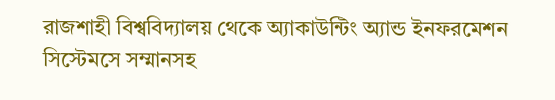রাজশাহী বিশ্ববিদ্যালয় থেকে অ্যাকাউন্টিং অ্যান্ড ইনফরমেশন সিস্টেমসে সম্মানসহ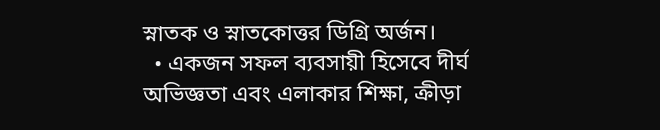স্নাতক ও স্নাতকোত্তর ডিগ্রি অর্জন।
  • একজন সফল ব্যবসায়ী হিসেবে দীর্ঘ অভিজ্ঞতা এবং এলাকার শিক্ষা, ক্রীড়া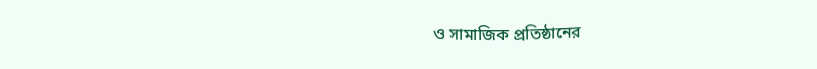ও সামাজিক প্রতিষ্ঠানের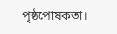পৃষ্ঠপোষকতা।